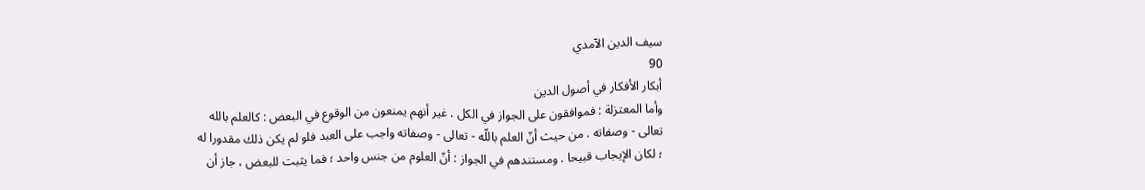سيف الدين الآمدي
90
أبكار الأفكار في أصول الدين
وأما المعتزلة : فموافقون على الجواز في الكل . غير أنهم يمنعون من الوقوع في البعض : كالعلم بالله تعالى - وصفاته . من حيث أنّ العلم باللّه - تعالى - وصفاته واجب على العبد فلو لم يكن ذلك مقدورا له ؛ لكان الإيجاب قبيحا . ومستندهم في الجواز : أنّ العلوم من جنس واحد ؛ فما يثبت للبعض ، جاز أن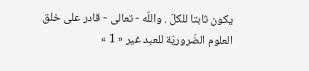يكون ثابتا للكلّ . واللّه - تعالى - قادر على خلق العلوم الضّروريّة للعبد غير « 1 »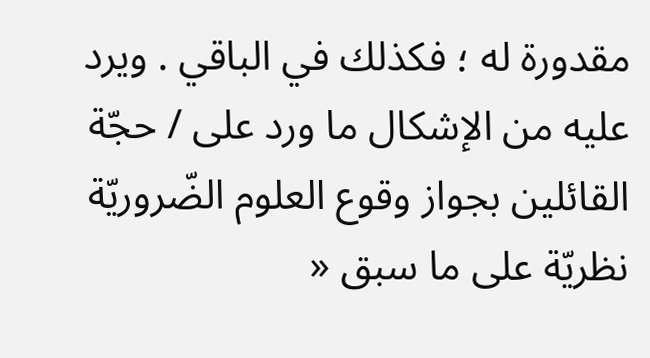مقدورة له ؛ فكذلك في الباقي . ويرد عليه من الإشكال ما ورد على / حجّة القائلين بجواز وقوع العلوم الضّروريّة نظريّة على ما سبق «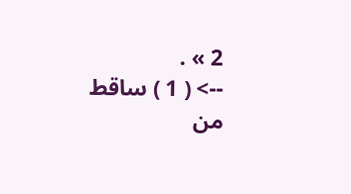2 » .
--> ( 1 ) ساقط من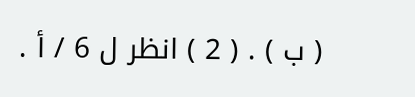( ب ) . ( 2 ) انظر ل 6 / أ .